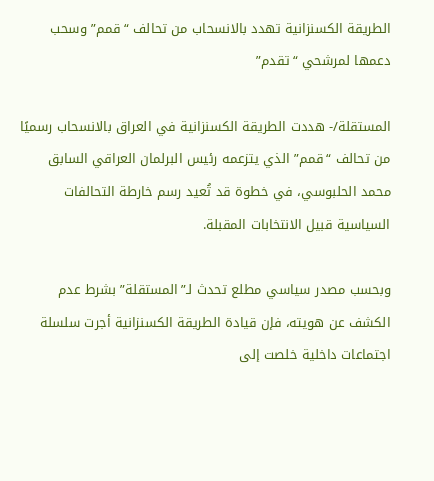الطريقة الكسنزانية تهدد بالانسحاب من تحالف “قمم” وسحب دعمها لمرشحي “تقدم”

المستقلة/- هددت الطريقة الكسنزانية في العراق بالانسحاب رسميًا من تحالف “قمم” الذي يتزعمه رئيس البرلمان العراقي السابق محمد الحلبوسي، في خطوة قد تُعيد رسم خارطة التحالفات السياسية قبيل الانتخابات المقبلة.

وبحسب مصدر سياسي مطلع تحدث لـ”المستقلة” بشرط عدم الكشف عن هويته، فإن قيادة الطريقة الكسنزانية أجرت سلسلة اجتماعات داخلية خلصت إلى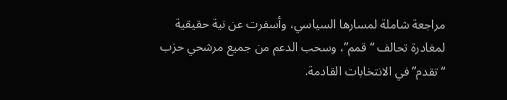مراجعة شاملة لمسارها السياسي، وأسفرت عن نية حقيقية لمغادرة تحالف “قمم”، وسحب الدعم من جميع مرشحي حزب “تقدم” في الانتخابات القادمة.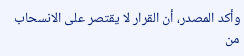وأكد المصدر، أن القرار لا يقتصر على الانسحاب من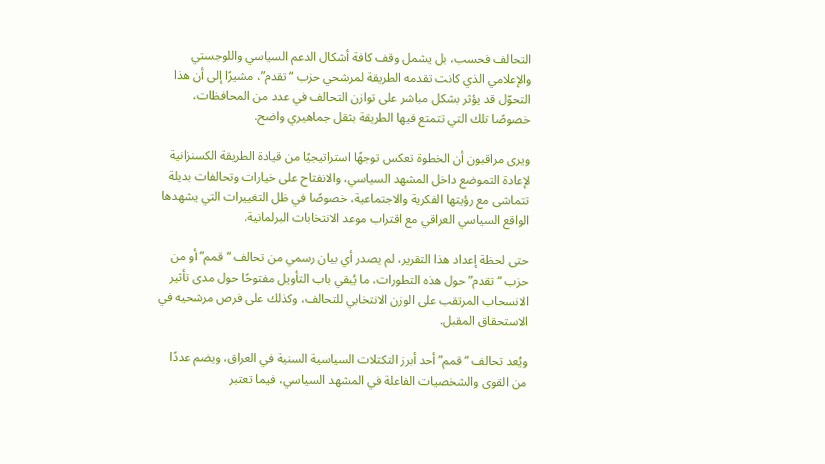التحالف فحسب، بل يشمل وقف كافة أشكال الدعم السياسي واللوجستي والإعلامي الذي كانت تقدمه الطريقة لمرشحي حزب “تقدم”، مشيرًا إلى أن هذا التحوّل قد يؤثر بشكل مباشر على توازن التحالف في عدد من المحافظات، خصوصًا تلك التي تتمتع فيها الطريقة بثقل جماهيري واضح.

ويرى مراقبون أن الخطوة تعكس توجهًا استراتيجيًا من قيادة الطريقة الكسنزانية لإعادة التموضع داخل المشهد السياسي، والانفتاح على خيارات وتحالفات بديلة تتماشى مع رؤيتها الفكرية والاجتماعية، خصوصًا في ظل التغييرات التي يشهدها الواقع السياسي العراقي مع اقتراب موعد الانتخابات البرلمانية.

حتى لحظة إعداد هذا التقرير، لم يصدر أي بيان رسمي من تحالف “قمم” أو من حزب “تقدم” حول هذه التطورات، ما يُبقي باب التأويل مفتوحًا حول مدى تأثير الانسحاب المرتقب على الوزن الانتخابي للتحالف، وكذلك على فرص مرشحيه في الاستحقاق المقبل.

ويُعد تحالف “قمم” أحد أبرز التكتلات السياسية السنية في العراق، ويضم عددًا من القوى والشخصيات الفاعلة في المشهد السياسي، فيما تعتبر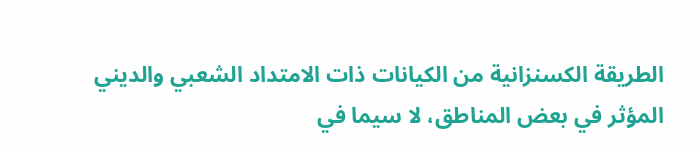الطريقة الكسنزانية من الكيانات ذات الامتداد الشعبي والديني المؤثر في بعض المناطق، لا سيما في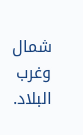شمال وغرب البلاد.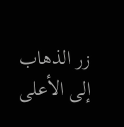زر الذهاب إلى الأعلى